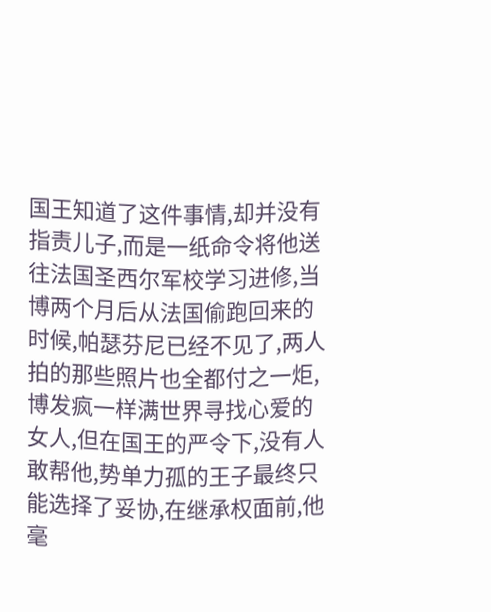国王知道了这件事情,却并没有指责儿子,而是一纸命令将他送往法国圣西尔军校学习进修,当博两个月后从法国偷跑回来的时候,帕瑟芬尼已经不见了,两人拍的那些照片也全都付之一炬,博发疯一样满世界寻找心爱的女人,但在国王的严令下,没有人敢帮他,势单力孤的王子最终只能选择了妥协,在继承权面前,他毫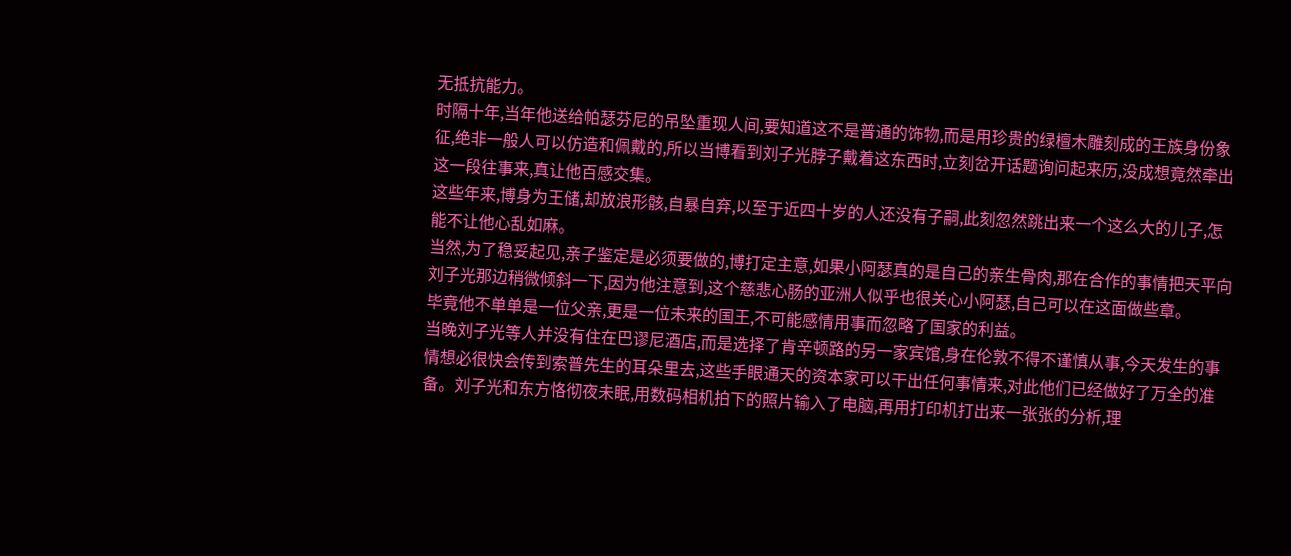无抵抗能力。
时隔十年,当年他送给帕瑟芬尼的吊坠重现人间,要知道这不是普通的饰物,而是用珍贵的绿檀木雕刻成的王族身份象征,绝非一般人可以仿造和佩戴的,所以当博看到刘子光脖子戴着这东西时,立刻岔开话题询问起来历,没成想竟然牵出这一段往事来,真让他百感交集。
这些年来,博身为王储,却放浪形骸,自暴自弃,以至于近四十岁的人还没有子嗣,此刻忽然跳出来一个这么大的儿子,怎能不让他心乱如麻。
当然,为了稳妥起见,亲子鉴定是必须要做的,博打定主意,如果小阿瑟真的是自己的亲生骨肉,那在合作的事情把天平向刘子光那边稍微倾斜一下,因为他注意到,这个慈悲心肠的亚洲人似乎也很关心小阿瑟,自己可以在这面做些章。
毕竟他不单单是一位父亲,更是一位未来的国王,不可能感情用事而忽略了国家的利益。
当晚刘子光等人并没有住在巴谬尼酒店,而是选择了肯辛顿路的另一家宾馆,身在伦敦不得不谨慎从事,今天发生的事情想必很快会传到索普先生的耳朵里去,这些手眼通天的资本家可以干出任何事情来,对此他们已经做好了万全的准备。刘子光和东方恪彻夜未眠,用数码相机拍下的照片输入了电脑,再用打印机打出来一张张的分析,理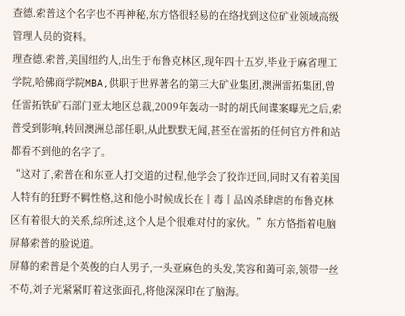查德.索普这个名字也不再神秘,东方恪很轻易的在络找到这位矿业领域高级管理人员的资料。
理查德.索普,美国纽约人,出生于布鲁克林区,现年四十五岁,毕业于麻省理工学院,哈佛商学院MBA,供职于世界著名的第三大矿业集团,澳洲雷拓集团,曾任雷拓铁矿石部门亚太地区总裁,2009年轰动一时的胡氏间谍案曝光之后,索普受到影响,转回澳洲总部任职,从此默默无闻,甚至在雷拓的任何官方件和站都看不到他的名字了。
“这对了,索普在和东亚人打交道的过程,他学会了狡诈迂回,同时又有着美国人特有的狂野不羁性格,这和他小时候成长在丨毒丨品凶杀肆虐的布鲁克林区有着很大的关系,综所述,这个人是个很难对付的家伙。”东方恪指着电脑屏幕索普的脸说道。
屏幕的索普是个英俊的白人男子,一头亚麻色的头发,笑容和蔼可亲,领带一丝不苟,刘子光紧紧盯着这张面孔,将他深深印在了脑海。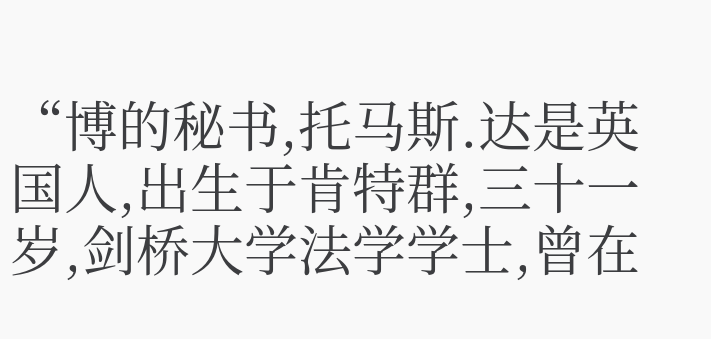“博的秘书,托马斯.达是英国人,出生于肯特群,三十一岁,剑桥大学法学学士,曾在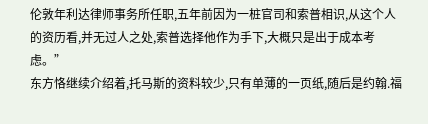伦敦年利达律师事务所任职,五年前因为一桩官司和索普相识,从这个人的资历看,并无过人之处,索普选择他作为手下,大概只是出于成本考虑。”
东方恪继续介绍着,托马斯的资料较少,只有单薄的一页纸,随后是约翰.福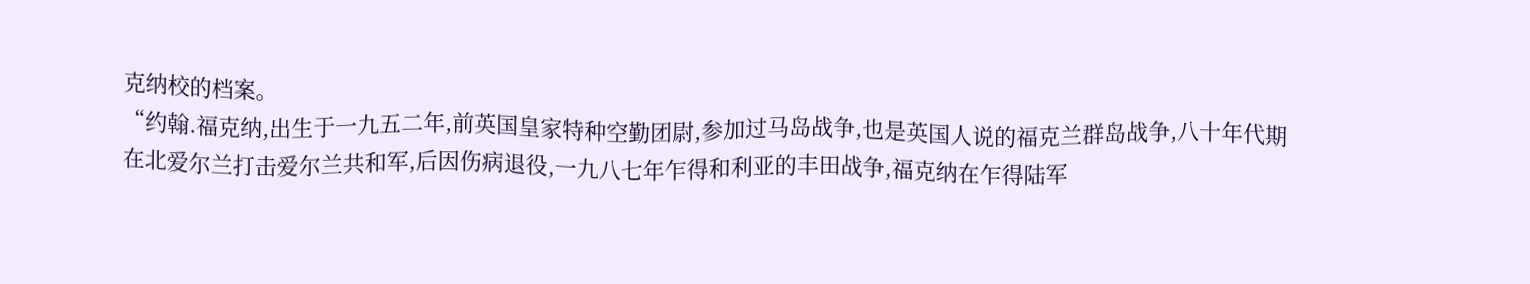克纳校的档案。
“约翰.福克纳,出生于一九五二年,前英国皇家特种空勤团尉,参加过马岛战争,也是英国人说的福克兰群岛战争,八十年代期在北爱尔兰打击爱尔兰共和军,后因伤病退役,一九八七年乍得和利亚的丰田战争,福克纳在乍得陆军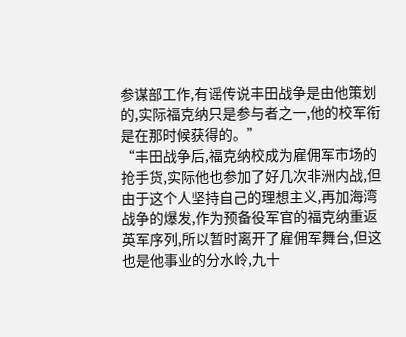参谋部工作,有谣传说丰田战争是由他策划的,实际福克纳只是参与者之一,他的校军衔是在那时候获得的。”
“丰田战争后,福克纳校成为雇佣军市场的抢手货,实际他也参加了好几次非洲内战,但由于这个人坚持自己的理想主义,再加海湾战争的爆发,作为预备役军官的福克纳重返英军序列,所以暂时离开了雇佣军舞台,但这也是他事业的分水岭,九十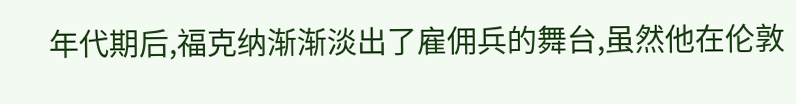年代期后,福克纳渐渐淡出了雇佣兵的舞台,虽然他在伦敦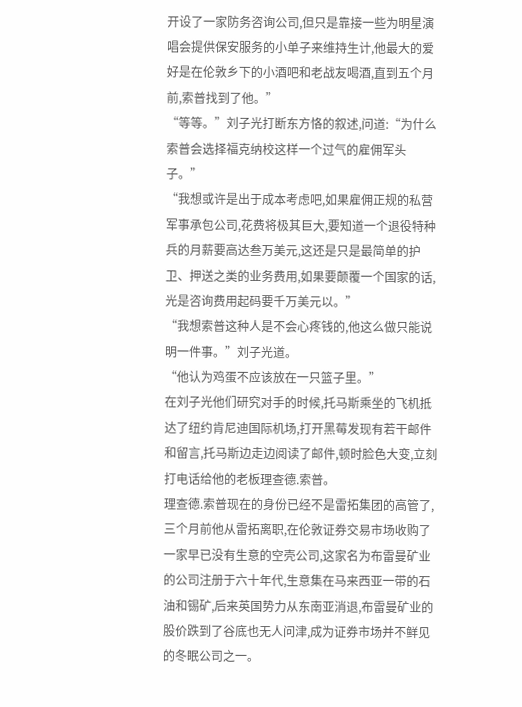开设了一家防务咨询公司,但只是靠接一些为明星演唱会提供保安服务的小单子来维持生计,他最大的爱好是在伦敦乡下的小酒吧和老战友喝酒,直到五个月前,索普找到了他。”
“等等。”刘子光打断东方恪的叙述,问道:“为什么索普会选择福克纳校这样一个过气的雇佣军头子。”
“我想或许是出于成本考虑吧,如果雇佣正规的私营军事承包公司,花费将极其巨大,要知道一个退役特种兵的月薪要高达叁万美元,这还是只是最简单的护卫、押送之类的业务费用,如果要颠覆一个国家的话,光是咨询费用起码要千万美元以。”
“我想索普这种人是不会心疼钱的,他这么做只能说明一件事。”刘子光道。
“他认为鸡蛋不应该放在一只篮子里。”
在刘子光他们研究对手的时候,托马斯乘坐的飞机抵达了纽约肯尼迪国际机场,打开黑莓发现有若干邮件和留言,托马斯边走边阅读了邮件,顿时脸色大变,立刻打电话给他的老板理查德.索普。
理查德.索普现在的身份已经不是雷拓集团的高管了,三个月前他从雷拓离职,在伦敦证券交易市场收购了一家早已没有生意的空壳公司,这家名为布雷曼矿业的公司注册于六十年代,生意集在马来西亚一带的石油和锡矿,后来英国势力从东南亚消退,布雷曼矿业的股价跌到了谷底也无人问津,成为证券市场并不鲜见的冬眠公司之一。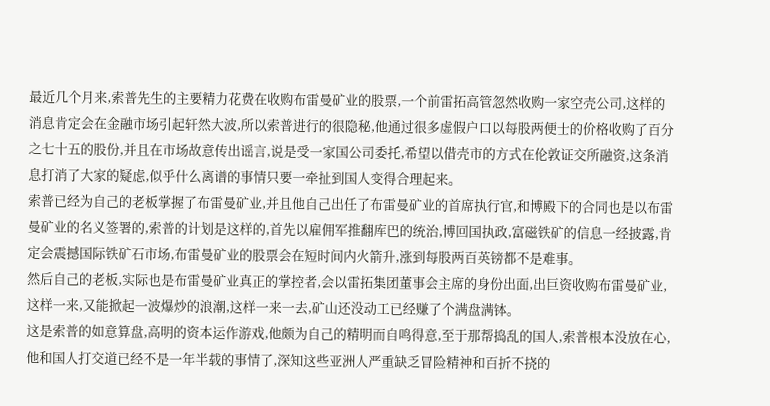最近几个月来,索普先生的主要精力花费在收购布雷曼矿业的股票,一个前雷拓高管忽然收购一家空壳公司,这样的消息肯定会在金融市场引起轩然大波,所以索普进行的很隐秘,他通过很多虚假户口以每股两便士的价格收购了百分之七十五的股份,并且在市场故意传出谣言,说是受一家国公司委托,希望以借壳市的方式在伦敦证交所融资,这条消息打消了大家的疑虑,似乎什么离谱的事情只要一牵扯到国人变得合理起来。
索普已经为自己的老板掌握了布雷曼矿业,并且他自己出任了布雷曼矿业的首席执行官,和博殿下的合同也是以布雷曼矿业的名义签署的,索普的计划是这样的,首先以雇佣军推翻库巴的统治,博回国执政,富磁铁矿的信息一经披露,肯定会震撼国际铁矿石市场,布雷曼矿业的股票会在短时间内火箭升,涨到每股两百英镑都不是难事。
然后自己的老板,实际也是布雷曼矿业真正的掌控者,会以雷拓集团董事会主席的身份出面,出巨资收购布雷曼矿业,这样一来,又能掀起一波爆炒的浪潮,这样一来一去,矿山还没动工已经赚了个满盘满钵。
这是索普的如意算盘,高明的资本运作游戏,他颇为自己的精明而自鸣得意,至于那帮捣乱的国人,索普根本没放在心,他和国人打交道已经不是一年半载的事情了,深知这些亚洲人严重缺乏冒险精神和百折不挠的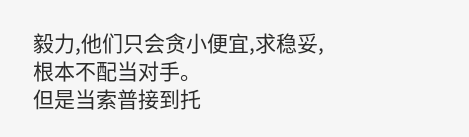毅力,他们只会贪小便宜,求稳妥,根本不配当对手。
但是当索普接到托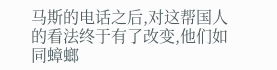马斯的电话之后,对这帮国人的看法终于有了改变,他们如同蟑螂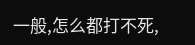一般,怎么都打不死,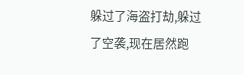躲过了海盗打劫,躲过了空袭,现在居然跑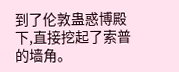到了伦敦蛊惑博殿下,直接挖起了索普的墙角。